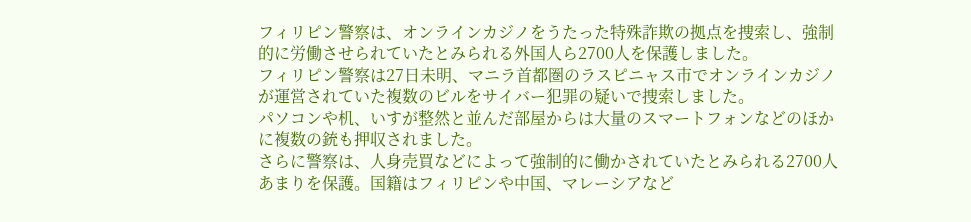フィリピン警察は、オンラインカジノをうたった特殊詐欺の拠点を捜索し、強制的に労働させられていたとみられる外国人ら2700人を保護しました。
フィリピン警察は27日未明、マニラ首都圏のラスピニャス市でオンラインカジノが運営されていた複数のビルをサイバー犯罪の疑いで捜索しました。
パソコンや机、いすが整然と並んだ部屋からは大量のスマートフォンなどのほかに複数の銃も押収されました。
さらに警察は、人身売買などによって強制的に働かされていたとみられる2700人あまりを保護。国籍はフィリピンや中国、マレーシアなど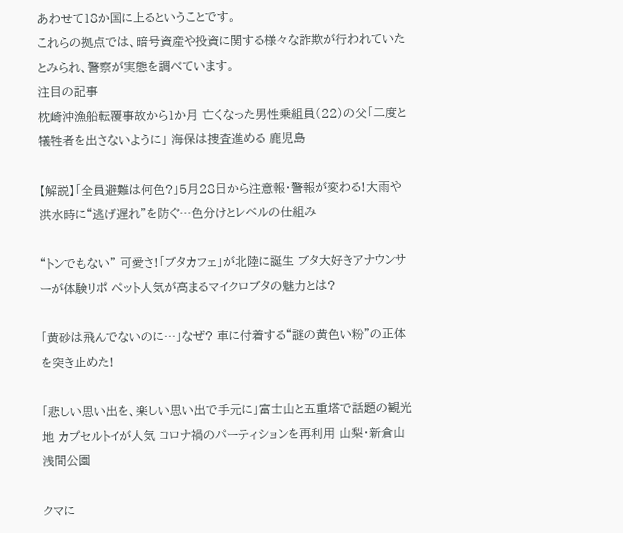あわせて18か国に上るということです。
これらの拠点では、暗号資産や投資に関する様々な詐欺が行われていたとみられ、警察が実態を調べています。
注目の記事
枕崎沖漁船転覆事故から1か月 亡くなった男性乗組員(22)の父「二度と犠牲者を出さないように」 海保は捜査進める 鹿児島

【解説】「全員避難は何色?」5月28日から注意報・警報が変わる!大雨や洪水時に“逃げ遅れ”を防ぐ…色分けとレベルの仕組み

“トンでもない” 可愛さ!「ブタカフェ」が北陸に誕生 ブタ大好きアナウンサーが体験リポ ぺット人気が高まるマイクロブタの魅力とは?

「黄砂は飛んでないのに…」なぜ? 車に付着する“謎の黄色い粉”の正体を突き止めた!

「悲しい思い出を、楽しい思い出で手元に」富士山と五重塔で話題の観光地 カプセルトイが人気 コロナ禍のパーティションを再利用 山梨・新倉山浅間公園

クマに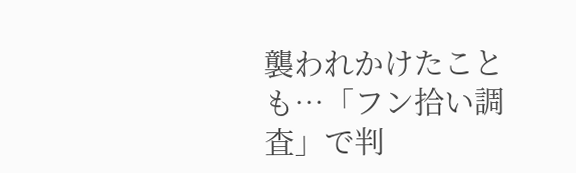襲われかけたことも…「フン拾い調査」で判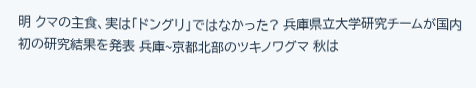明 クマの主食、実は「ドングリ」ではなかった? 兵庫県立大学研究チームが国内初の研究結果を発表 兵庫~京都北部のツキノワグマ 秋は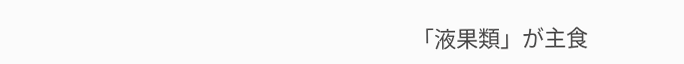「液果類」が主食